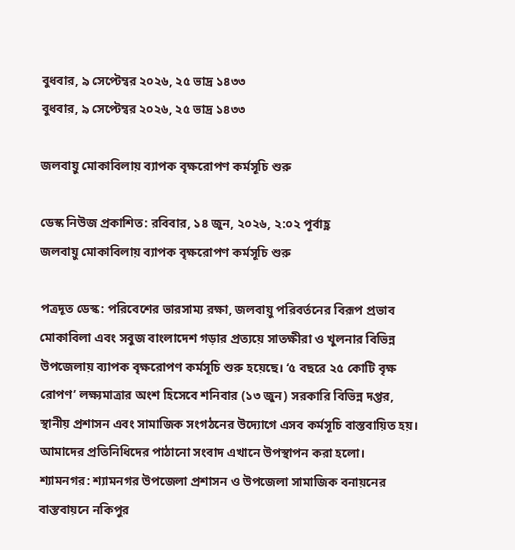বুধবার, ৯ সেপ্টেম্বর ২০২৬, ২৫ ভাদ্র ১৪৩৩
বুধবার, ৯ সেপ্টেম্বর ২০২৬, ২৫ ভাদ্র ১৪৩৩

জলবায়ু মোকাবিলায় ব্যাপক বৃক্ষরোপণ কর্মসূচি শুরু

ডেস্ক নিউজ প্রকাশিত: রবিবার, ১৪ জুন, ২০২৬, ২:০২ পূর্বাহ্ণ
জলবায়ু মোকাবিলায় ব্যাপক বৃক্ষরোপণ কর্মসূচি শুরু

পত্রদূত ডেস্ক: পরিবেশের ভারসাম্য রক্ষা, জলবায়ু পরিবর্তনের বিরূপ প্রভাব মোকাবিলা এবং সবুজ বাংলাদেশ গড়ার প্রত্যয়ে সাতক্ষীরা ও খুলনার বিভিন্ন উপজেলায় ব্যাপক বৃক্ষরোপণ কর্মসূচি শুরু হয়েছে। ‘৫ বছরে ২৫ কোটি বৃক্ষ রোপণ’ লক্ষ্যমাত্রার অংশ হিসেবে শনিবার (১৩ জুন) সরকারি বিভিন্ন দপ্তর, স্থানীয় প্রশাসন এবং সামাজিক সংগঠনের উদ্যোগে এসব কর্মসূচি বাস্তবায়িত হয়। আমাদের প্রতিনিধিদের পাঠানো সংবাদ এখানে উপস্থাপন করা হলো।
শ্যামনগর: শ্যামনগর উপজেলা প্রশাসন ও উপজেলা সামাজিক বনায়নের বাস্তবায়নে নকিপুর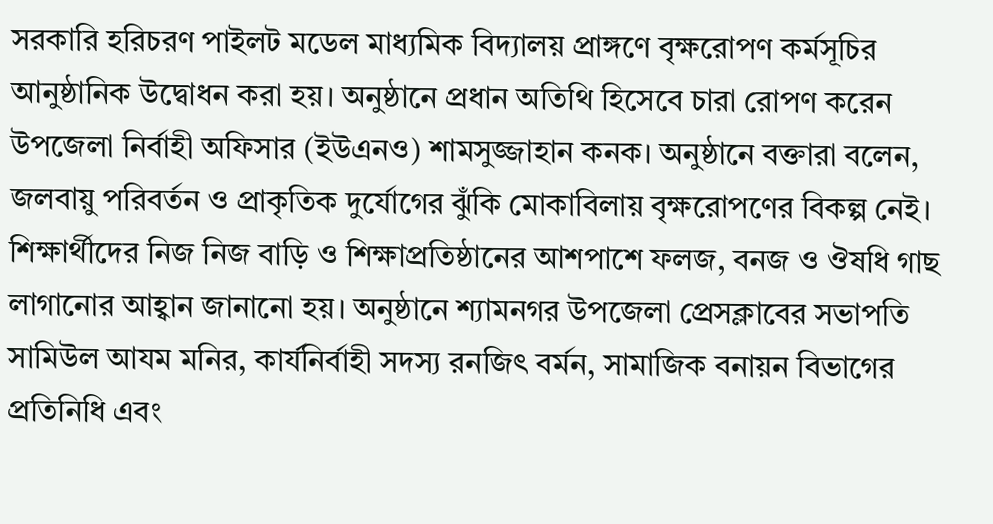সরকারি হরিচরণ পাইলট মডেল মাধ্যমিক বিদ্যালয় প্রাঙ্গণে বৃক্ষরোপণ কর্মসূচির আনুষ্ঠানিক উদ্বোধন করা হয়। অনুষ্ঠানে প্রধান অতিথি হিসেবে চারা রোপণ করেন উপজেলা নির্বাহী অফিসার (ইউএনও) শামসুজ্জাহান কনক। অনুষ্ঠানে বক্তারা বলেন, জলবায়ু পরিবর্তন ও প্রাকৃতিক দুর্যোগের ঝুঁকি মোকাবিলায় বৃক্ষরোপণের বিকল্প নেই। শিক্ষার্থীদের নিজ নিজ বাড়ি ও শিক্ষাপ্রতিষ্ঠানের আশপাশে ফলজ, বনজ ও ঔষধি গাছ লাগানোর আহ্বান জানানো হয়। অনুষ্ঠানে শ্যামনগর উপজেলা প্রেসক্লাবের সভাপতি সামিউল আযম মনির, কার্যনির্বাহী সদস্য রনজিৎ বর্মন, সামাজিক বনায়ন বিভাগের প্রতিনিধি এবং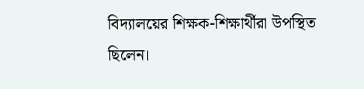বিদ্যালয়ের শিক্ষক-শিক্ষার্থীরা উপস্থিত ছিলেন।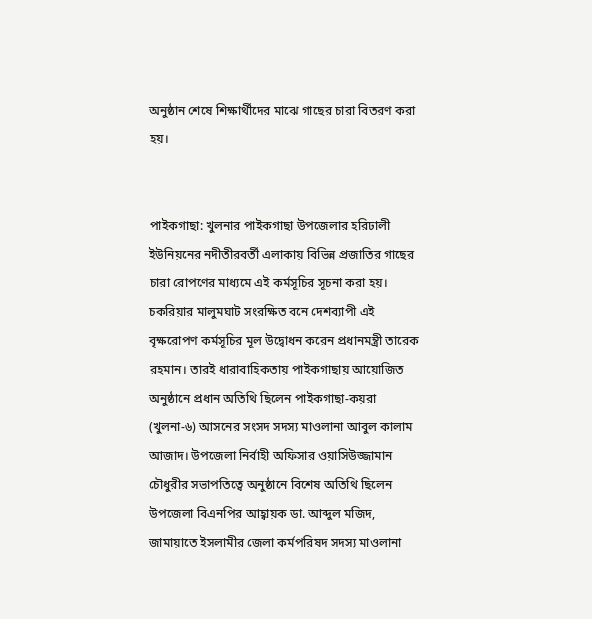অনুষ্ঠান শেষে শিক্ষার্থীদের মাঝে গাছের চারা বিতরণ করা হয়।


পাইকগাছা: খুলনার পাইকগাছা উপজেলার হরিঢালী ইউনিয়নের নদীতীরবর্তী এলাকায় বিভিন্ন প্রজাতির গাছের চারা রোপণের মাধ্যমে এই কর্মসূচির সূচনা করা হয়। চকরিয়ার মালুমঘাট সংরক্ষিত বনে দেশব্যাপী এই বৃক্ষরোপণ কর্মসূচির মূল উদ্বোধন করেন প্রধানমন্ত্রী তারেক রহমান। তারই ধারাবাহিকতায় পাইকগাছায় আয়োজিত অনুষ্ঠানে প্রধান অতিথি ছিলেন পাইকগাছা-কয়রা (খুলনা-৬) আসনের সংসদ সদস্য মাওলানা আবুল কালাম আজাদ। উপজেলা নির্বাহী অফিসার ওয়াসিউজ্জামান চৌধুরীর সভাপতিত্বে অনুষ্ঠানে বিশেষ অতিথি ছিলেন উপজেলা বিএনপির আহ্বায়ক ডা. আব্দুল মজিদ, জামায়াতে ইসলামীর জেলা কর্মপরিষদ সদস্য মাওলানা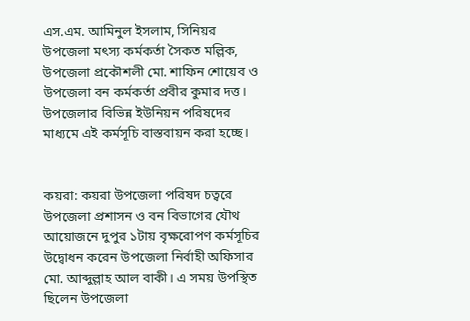এস.এম. আমিনুল ইসলাম, সিনিয়র উপজেলা মৎস্য কর্মকর্তা সৈকত মল্লিক, উপজেলা প্রকৌশলী মো. শাফিন শোয়েব ও উপজেলা বন কর্মকর্তা প্রবীর কুমার দত্ত। উপজেলার বিভিন্ন ইউনিয়ন পরিষদের মাধ্যমে এই কর্মসূচি বাস্তবায়ন করা হচ্ছে।


কয়রা: কয়রা উপজেলা পরিষদ চত্বরে উপজেলা প্রশাসন ও বন বিভাগের যৌথ আয়োজনে দুপুর ১টায় বৃক্ষরোপণ কর্মসূচির উদ্বোধন করেন উপজেলা নির্বাহী অফিসার মো. আব্দুল্লাহ আল বাকী। এ সময় উপস্থিত ছিলেন উপজেলা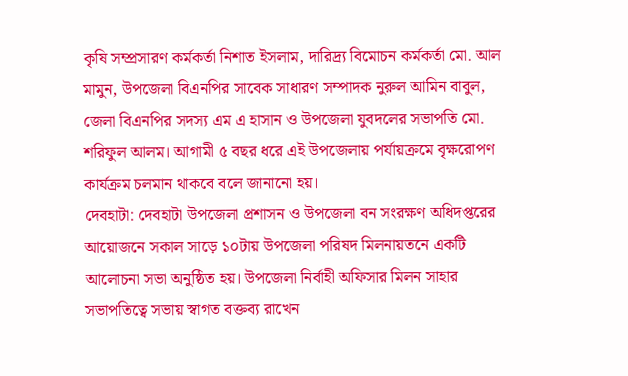কৃষি সম্প্রসারণ কর্মকর্তা নিশাত ইসলাম, দারিদ্র্য বিমোচন কর্মকর্তা মো. আল মামুন, উপজেলা বিএনপির সাবেক সাধারণ সম্পাদক নুরুল আমিন বাবুল, জেলা বিএনপির সদস্য এম এ হাসান ও উপজেলা যুবদলের সভাপতি মো. শরিফুল আলম। আগামী ৫ বছর ধরে এই উপজেলায় পর্যায়ক্রমে বৃক্ষরোপণ কার্যক্রম চলমান থাকবে বলে জানানো হয়।
দেবহাটা: দেবহাটা উপজেলা প্রশাসন ও উপজেলা বন সংরক্ষণ অধিদপ্তরের আয়োজনে সকাল সাড়ে ১০টায় উপজেলা পরিষদ মিলনায়তনে একটি আলোচনা সভা অনুষ্ঠিত হয়। উপজেলা নির্বাহী অফিসার মিলন সাহার সভাপতিত্বে সভায় স্বাগত বক্তব্য রাখেন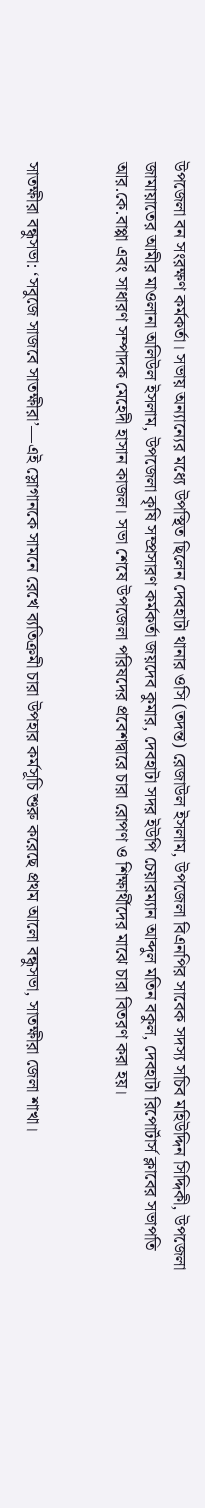উপজেলা বন সংরক্ষণ কর্মকর্তা। সভায় অন্যান্যের মধ্যে উপস্থিত ছিলেন দেবহাটা থানার ওসি (তদন্ত) রেজাউল ইসলাম, উপজেলা বিএনপির সাবেক সদস্য সচিব মহিউদ্দিন সিদ্দিকী, উপজেলা জামায়াতের আমীর মাওলানা অলিউল ইসলাম, উপজেলা কৃষি সম্প্রসারণ কর্মকর্তা জয়দেব কুমার, দেবহাটা সদর ইউপি চেয়ারম্যান আব্দুল মতিন বকুল, দেবহাটা রিপোর্টার্স ক্লাবের সভাপতি আর.কে.বাপ্পা এবং সাধারণ সম্পাদক মেহেদী হাসান কাজল। সভা শেষে উপজেলা পরিষদের প্রবেশদ্বারে চারা রোপণ ও শিক্ষার্থীদের মাঝে চারা বিতরণ করা হয়।


সাতক্ষীরা বন্ধুসভা: ‘সবুজে সাজবে সাতক্ষীরা’—এই স্লোগানকে সামনে রেখে ব্যতিক্রমী চারা উপহার কর্মসূচি শুরু করেছে প্রথম আলো বন্ধুসভা, সাতক্ষীরা জেলা শাখা।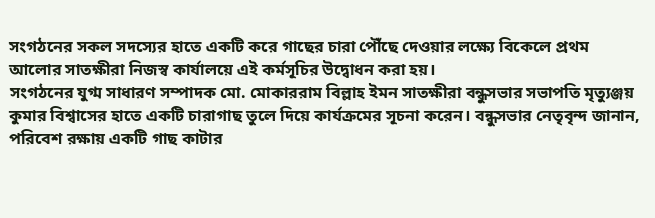সংগঠনের সকল সদস্যের হাতে একটি করে গাছের চারা পৌঁছে দেওয়ার লক্ষ্যে বিকেলে প্রথম আলোর সাতক্ষীরা নিজস্ব কার্যালয়ে এই কর্মসূচির উদ্বোধন করা হয়।
সংগঠনের যুগ্ম সাধারণ সম্পাদক মো. মোকাররাম বিল্লাহ ইমন সাতক্ষীরা বন্ধুসভার সভাপতি মৃত্যুঞ্জয় কুমার বিশ্বাসের হাতে একটি চারাগাছ তুলে দিয়ে কার্যক্রমের সূচনা করেন। বন্ধুসভার নেতৃবৃন্দ জানান, পরিবেশ রক্ষায় একটি গাছ কাটার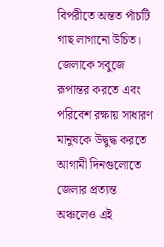বিপরীতে অন্তত পাঁচটি গাছ লাগানো উচিত। জেলাকে সবুজে রূপান্তর করতে এবং পরিবেশ রক্ষায় সাধারণ মানুষকে উদ্বুদ্ধ করতে আগামী দিনগুলোতে জেলার প্রত্যন্ত অঞ্চলেও এই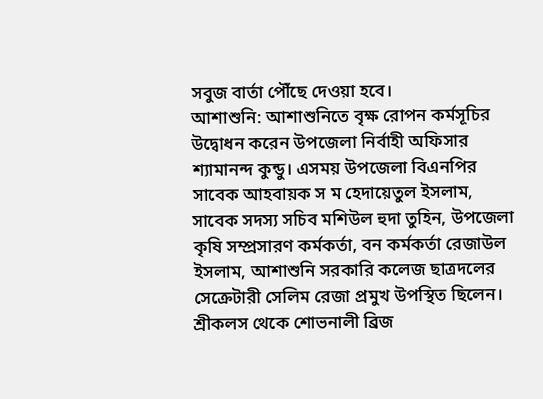সবুজ বার্তা পৌঁছে দেওয়া হবে।
আশাশুনি: আশাশুনিতে বৃক্ষ রোপন কর্মসূচির উদ্বোধন করেন উপজেলা নির্বাহী অফিসার শ্যামানন্দ কুন্ডু। এসময় উপজেলা বিএনপির সাবেক আহবায়ক স ম হেদায়েতুল ইসলাম, সাবেক সদস্য সচিব মশিউল হুদা তুহিন, উপজেলা কৃষি সম্প্রসারণ কর্মকর্তা, বন কর্মকর্তা রেজাউল ইসলাম, আশাশুনি সরকারি কলেজ ছাত্রদলের সেক্রেটারী সেলিম রেজা প্রমুখ উপস্থিত ছিলেন। শ্রীকলস থেকে শোভনালী ব্রিজ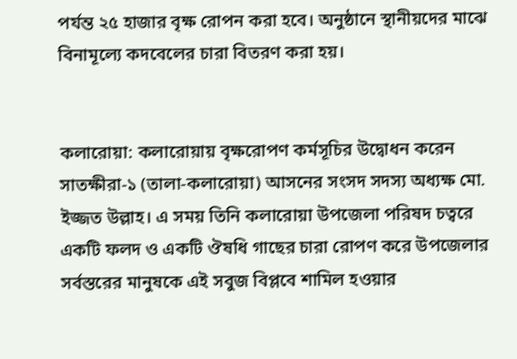পর্যন্ত ২৫ হাজার বৃক্ষ রোপন করা হবে। অনুষ্ঠানে স্থানীয়দের মাঝে বিনামূল্যে কদবেলের চারা বিতরণ করা হয়।


কলারোয়া: কলারোয়ায় বৃক্ষরোপণ কর্মসূচির উদ্বোধন করেন সাতক্ষীরা-১ (তালা-কলারোয়া) আসনের সংসদ সদস্য অধ্যক্ষ মো. ইজ্জত উল্লাহ। এ সময় তিনি কলারোয়া উপজেলা পরিষদ চত্বরে একটি ফলদ ও একটি ঔষধি গাছের চারা রোপণ করে উপজেলার সর্বস্তরের মানুষকে এই সবুজ বিপ্লবে শামিল হওয়ার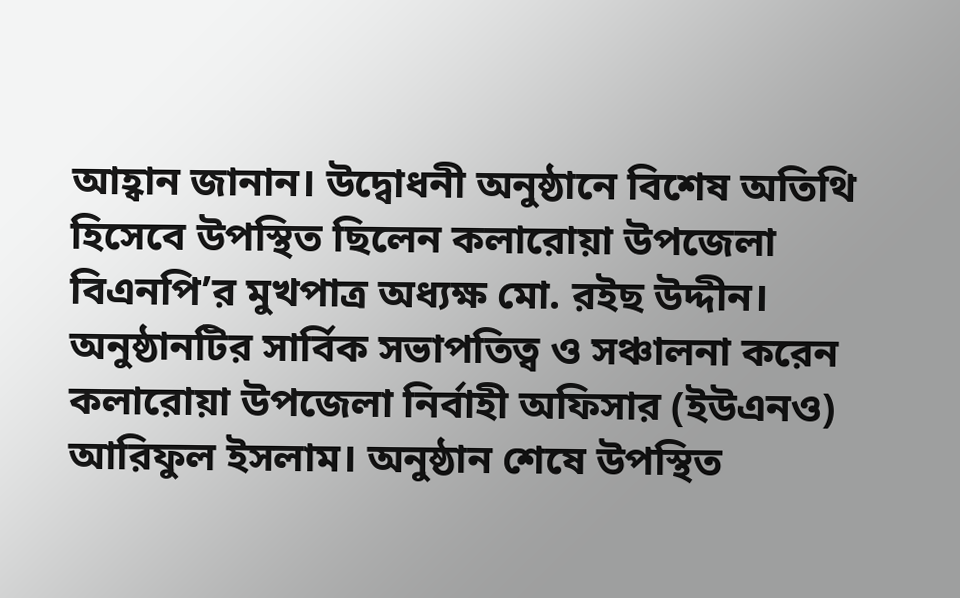আহ্বান জানান। উদ্বোধনী অনুষ্ঠানে বিশেষ অতিথি হিসেবে উপস্থিত ছিলেন কলারোয়া উপজেলা বিএনপি’র মুখপাত্র অধ্যক্ষ মো. রইছ উদ্দীন। অনুষ্ঠানটির সার্বিক সভাপতিত্ব ও সঞ্চালনা করেন কলারোয়া উপজেলা নির্বাহী অফিসার (ইউএনও) আরিফুল ইসলাম। অনুষ্ঠান শেষে উপস্থিত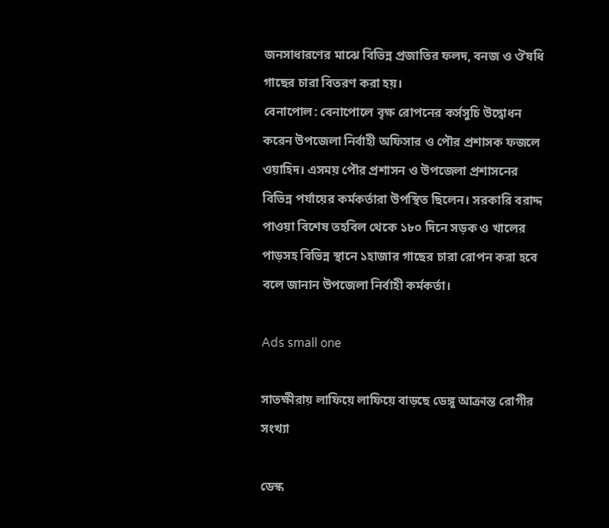জনসাধারণের মাঝে বিভিন্ন প্রজাতির ফলদ, বনজ ও ঔষধি গাছের চারা বিতরণ করা হয়।
বেনাপোল: বেনাপোলে বৃক্ষ রোপনের কর্সসুচি উদ্বোধন করেন উপজেলা নির্বাহী অফিসার ও পৌর প্রশাসক ফজলে ওয়াহিদ। এসময় পৌর প্রশাসন ও উপজেলা প্রশাসনের বিভিন্ন পর্যায়ের কর্মকর্তারা উপস্থিত ছিলেন। সরকারি বরাদ্দ পাওয়া বিশেষ তহবিল থেকে ১৮০ দিনে সড়ক ও খালের পাড়সহ বিভিন্ন স্থানে ১হাজার গাছের চারা রোপন করা হবে বলে জানান উপজেলা নির্বাহী কর্মকর্তা।

Ads small one

সাতক্ষীরায় লাফিয়ে লাফিয়ে বাড়ছে ডেঙ্গু আক্রান্ত রোগীর সংখ্যা

ডেস্ক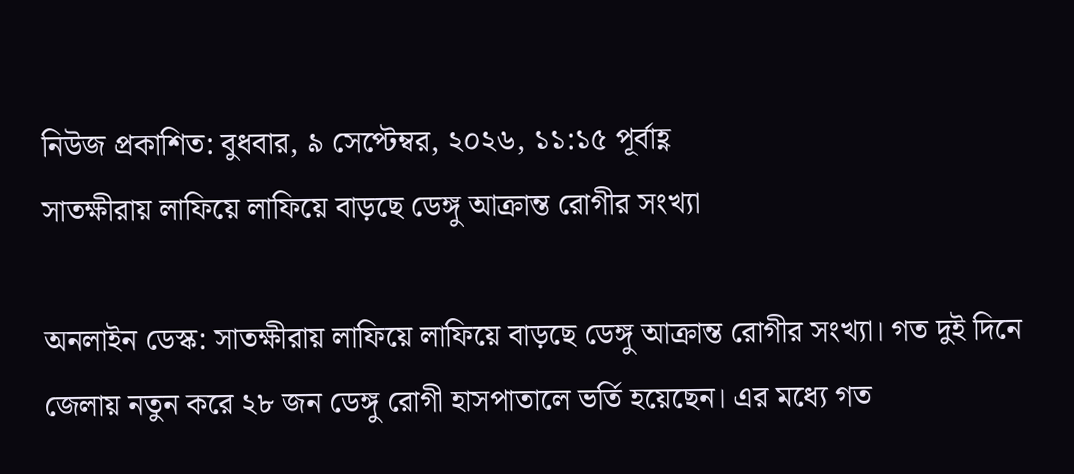নিউজ প্রকাশিত: বুধবার, ৯ সেপ্টেম্বর, ২০২৬, ১১:১৫ পূর্বাহ্ণ
সাতক্ষীরায় লাফিয়ে লাফিয়ে বাড়ছে ডেঙ্গু আক্রান্ত রোগীর সংখ্যা

অনলাইন ডেস্ক: সাতক্ষীরায় লাফিয়ে লাফিয়ে বাড়ছে ডেঙ্গু আক্রান্ত রোগীর সংখ্যা। গত দুই দিনে জেলায় নতুন করে ২৮ জন ডেঙ্গু রোগী হাসপাতালে ভর্তি হয়েছেন। এর মধ্যে গত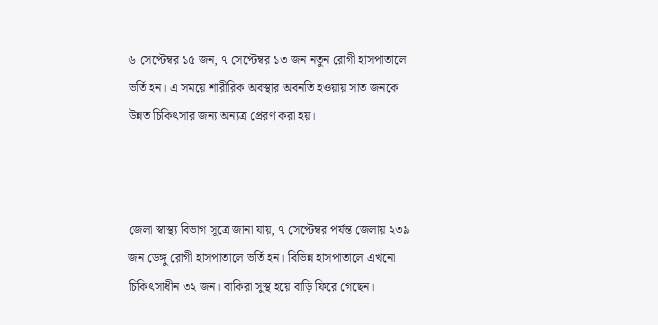৬ সেপ্টেম্বর ১৫ জন, ৭ সেপ্টেম্বর ১৩ জন নতুন রোগী হাসপাতালে ভর্তি হন। এ সময়ে শারীরিক অবস্থার অবনতি হওয়ায় সাত জনকে উন্নত চিকিৎসার জন্য অন্যত্র প্রেরণ করা হয়।



জেলা স্বাস্থ্য বিভাগ সূত্রে জানা যায়, ৭ সেপ্টেম্বর পর্যন্ত জেলায় ২৩৯ জন ডেঙ্গু রোগী হাসপাতালে ভর্তি হন। বিভিন্ন হাসপাতালে এখনো চিকিৎসাধীন ৩২ জন। বাকিরা সুস্থ হয়ে বাড়ি ফিরে গেছেন।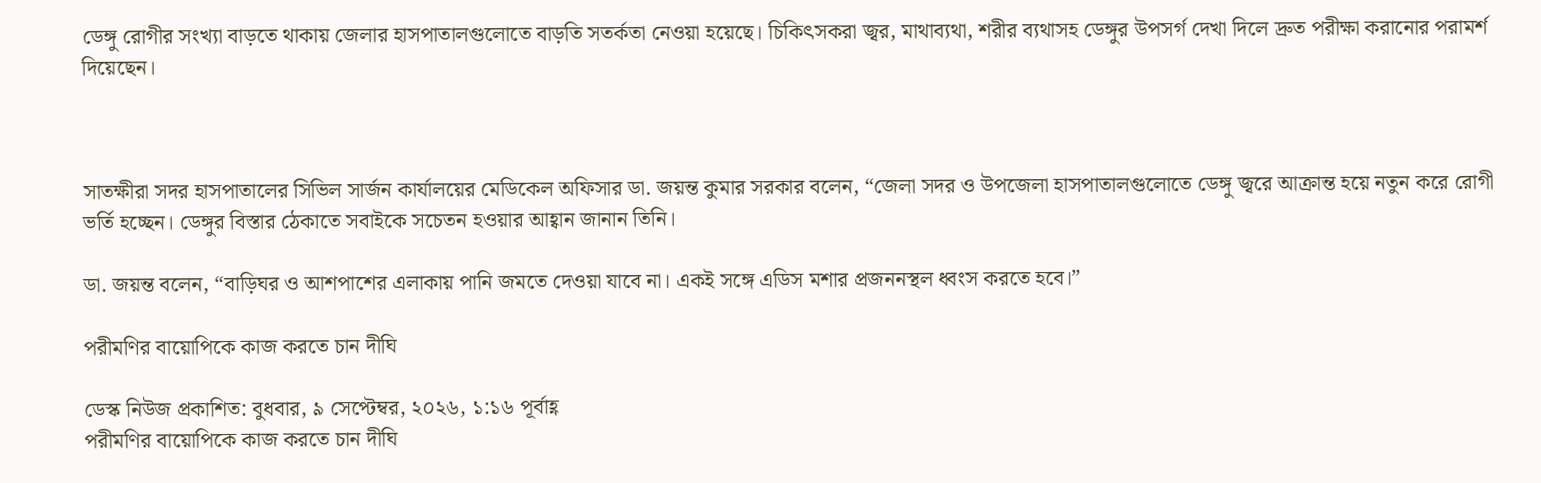ডেঙ্গু রোগীর সংখ্যা বাড়তে থাকায় জেলার হাসপাতালগুলোতে বাড়তি সতর্কতা নেওয়া হয়েছে। চিকিৎসকরা জ্বর, মাথাব্যথা, শরীর ব্যথাসহ ডেঙ্গুর উপসর্গ দেখা দিলে দ্রুত পরীক্ষা করানোর পরামর্শ দিয়েছেন।



সাতক্ষীরা সদর হাসপাতালের সিভিল সার্জন কার্যালয়ের মেডিকেল অফিসার ডা. জয়ন্ত কুমার সরকার বলেন, “জেলা সদর ও উপজেলা হাসপাতালগুলোতে ডেঙ্গু জ্বরে আক্রান্ত হয়ে নতুন করে রোগী ভর্তি হচ্ছেন। ডেঙ্গুর বিস্তার ঠেকাতে সবাইকে সচেতন হওয়ার আহ্বান জানান তিনি।

ডা. জয়ন্ত বলেন, “বাড়িঘর ও আশপাশের এলাকায় পানি জমতে দেওয়া যাবে না। একই সঙ্গে এডিস মশার প্রজননস্থল ধ্বংস করতে হবে।”

পরীমণির বায়োপিকে কাজ করতে চান দীঘি

ডেস্ক নিউজ প্রকাশিত: বুধবার, ৯ সেপ্টেম্বর, ২০২৬, ১:১৬ পূর্বাহ্ণ
পরীমণির বায়োপিকে কাজ করতে চান দীঘি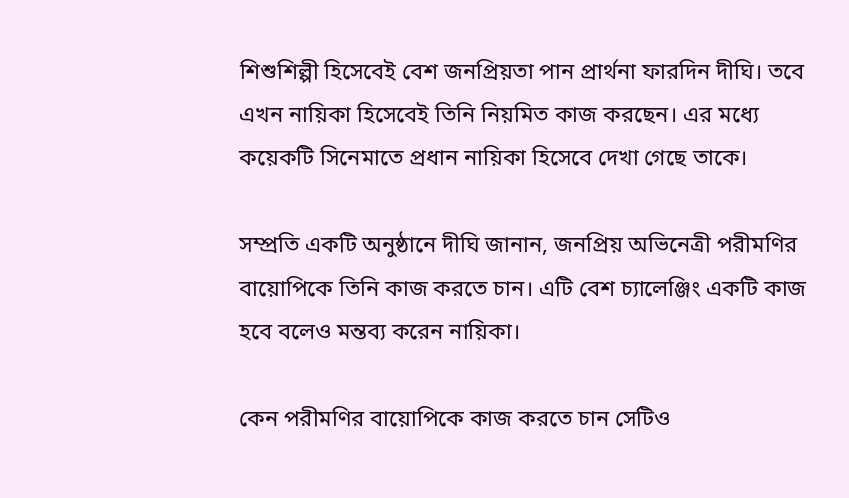শিশুশিল্পী হিসেবেই বেশ জনপ্রিয়তা পান প্রার্থনা ফারদিন দীঘি। তবে এখন নায়িকা হিসেবেই তিনি নিয়মিত কাজ করছেন। এর মধ্যে কয়েকটি সিনেমাতে প্রধান নায়িকা হিসেবে দেখা গেছে তাকে।

সম্প্রতি একটি অনুষ্ঠানে দীঘি জানান, জনপ্রিয় অভিনেত্রী পরীমণির বায়োপিকে তিনি কাজ করতে চান। এটি বেশ চ্যালেঞ্জিং একটি কাজ হবে বলেও মন্তব্য করেন নায়িকা।

কেন পরীমণির বায়োপিকে কাজ করতে চান সেটিও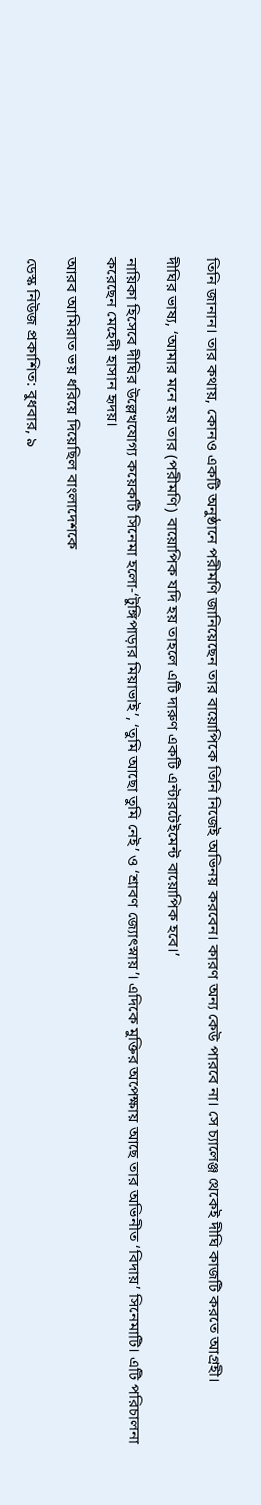তিনি জানান। তার কথায়, কোনও একটি অনুষ্ঠানে পরীমণি জানিয়েছেন তার বায়োপিকে তিনি নিজেই অভিনয় করবেন। কারণ অন্য কেউ পারবে না। সে চ্যালেঞ্জ থেকেই দীঘি কাজটি করতে আগ্রহী।

দীঘির ভাষ্য, ‘আমার মনে হয় তার (পরীমণি) বায়োপিক যদি হয় তাহলে এটি দারুণ একটি এন্টারটেইমেন্ট বায়োপিক হবে।’

নায়িকা হিসেবে দীঘির উল্লেখযোগ্য কয়েকটি সিনেমা হলো-‘টুঙ্গিপাড়ার মিয়াভাই’, ‘তুমি আছো তুমি নেই’ ও ‘শ্রাবণ জ্যোৎস্নায়’। এদিকে মুক্তির অপেক্ষায় আছে তার অভিনীত ‘বিদায়’ সিনেমাটি। এটি পরিচালনা করেছেন মেহেদী হাসান হৃদয়।

আরব আমিরাত ভয় ধরিয়ে দিয়েছিল বাংলাদেশকে

ডেস্ক নিউজ প্রকাশিত: বুধবার, ৯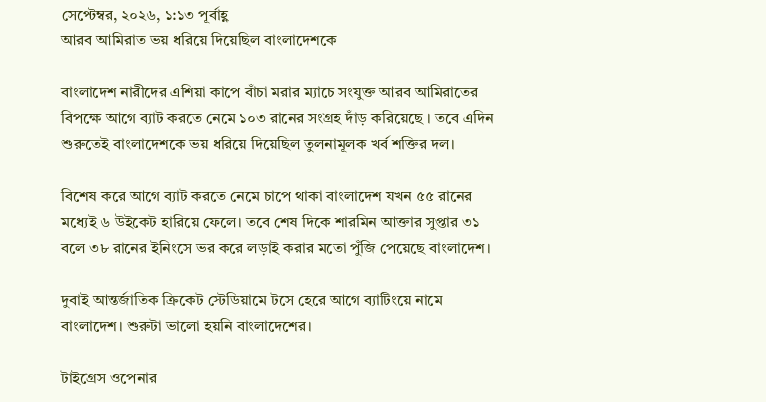সেপ্টেম্বর, ২০২৬, ১:১৩ পূর্বাহ্ণ
আরব আমিরাত ভয় ধরিয়ে দিয়েছিল বাংলাদেশকে

বাংলাদেশ নারীদের এশিয়া কাপে বাঁচা মরার ম্যাচে সংযুক্ত আরব আমিরাতের বিপক্ষে আগে ব্যাট করতে নেমে ১০৩ রানের সংগ্রহ দাঁড় করিয়েছে । তবে এদিন শুরুতেই বাংলাদেশকে ভয় ধরিয়ে দিয়েছিল তুলনামূলক খর্ব শক্তির দল।

বিশেষ করে আগে ব্যাট করতে নেমে চাপে থাকা বাংলাদেশ যখন ৫৫ রানের মধ্যেই ৬ উইকেট হারিয়ে ফেলে। তবে শেষ দিকে শারমিন আক্তার সুপ্তার ৩১ বলে ৩৮ রানের ইনিংসে ভর করে লড়াই করার মতো পুঁজি পেয়েছে বাংলাদেশ।

দুবাই আন্তর্জাতিক ক্রিকেট স্টেডিয়ামে টসে হেরে আগে ব্যাটিংয়ে নামে বাংলাদেশ। শুরুটা ভালো হয়নি বাংলাদেশের।

টাইগ্রেস ওপেনার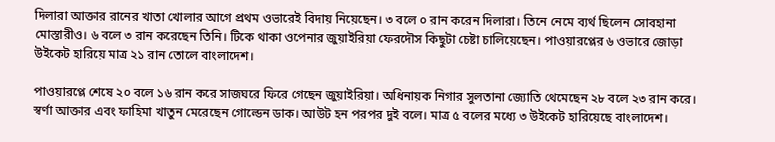দিলারা আক্তার রানের খাতা খোলার আগে প্রথম ওভারেই বিদায় নিয়েছেন। ৩ বলে ০ রান করেন দিলারা। তিনে নেমে ব্যর্থ ছিলেন সোবহানা মোস্তারীও। ৬ বলে ৩ রান করেছেন তিনি। টিকে থাকা ওপেনার জুয়াইরিয়া ফেরদৌস কিছুটা চেষ্টা চালিয়েছেন। পাওয়ারপ্লের ৬ ওভারে জোড়া উইকেট হারিয়ে মাত্র ২১ রান তোলে বাংলাদেশ।

পাওয়ারপ্লে শেষে ২০ বলে ১৬ রান করে সাজঘরে ফিরে গেছেন জুয়াইরিয়া। অধিনায়ক নিগার সুলতানা জ্যোতি থেমেছেন ২৮ বলে ২৩ রান করে। স্বর্ণা আক্তার এবং ফাহিমা খাতুন মেরেছেন গোল্ডেন ডাক। আউট হন পরপর দুই বলে। মাত্র ৫ বলের মধ্যে ৩ উইকেট হারিয়েছে বাংলাদেশ।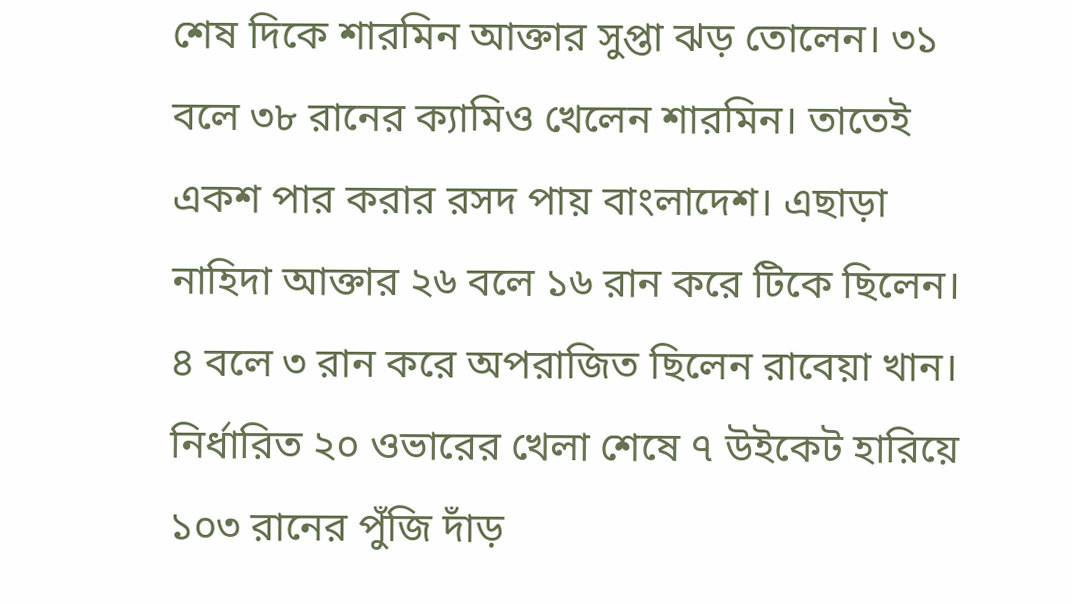শেষ দিকে শারমিন আক্তার সুপ্তা ঝড় তোলেন। ৩১ বলে ৩৮ রানের ক্যামিও খেলেন শারমিন। তাতেই একশ পার করার রসদ পায় বাংলাদেশ। এছাড়া নাহিদা আক্তার ২৬ বলে ১৬ রান করে টিকে ছিলেন। ৪ বলে ৩ রান করে অপরাজিত ছিলেন রাবেয়া খান। নির্ধারিত ২০ ওভারের খেলা শেষে ৭ উইকেট হারিয়ে ১০৩ রানের পুঁজি দাঁড়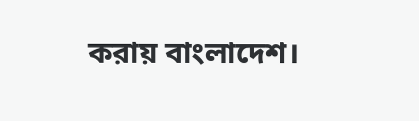করায় বাংলাদেশ।